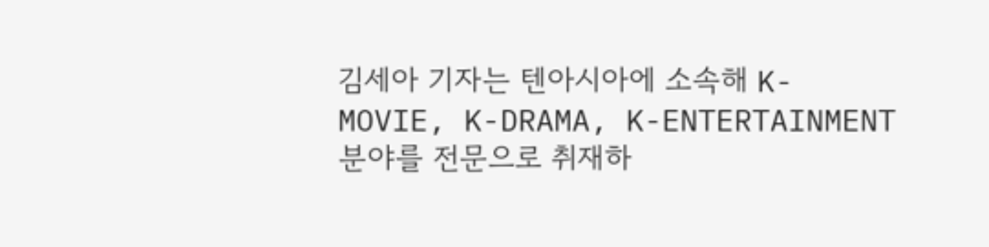김세아 기자는 텐아시아에 소속해 K-MOVIE, K-DRAMA, K-ENTERTAINMENT 분야를 전문으로 취재하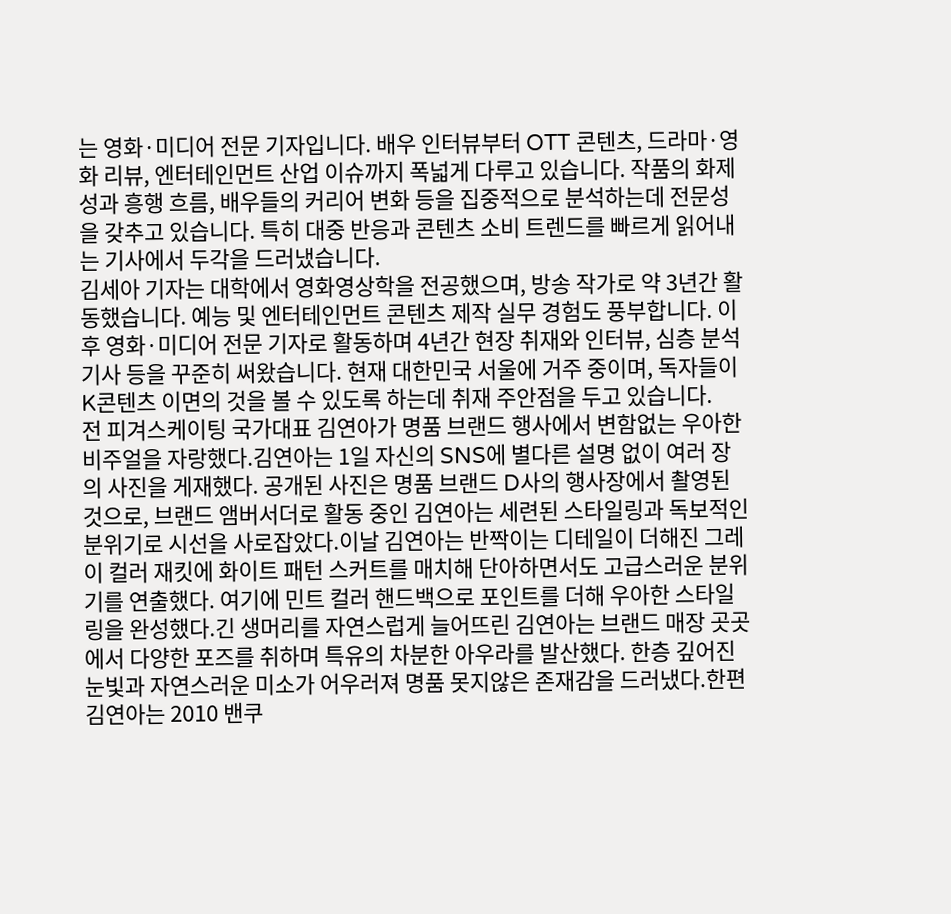는 영화·미디어 전문 기자입니다. 배우 인터뷰부터 OTT 콘텐츠, 드라마·영화 리뷰, 엔터테인먼트 산업 이슈까지 폭넓게 다루고 있습니다. 작품의 화제성과 흥행 흐름, 배우들의 커리어 변화 등을 집중적으로 분석하는데 전문성을 갖추고 있습니다. 특히 대중 반응과 콘텐츠 소비 트렌드를 빠르게 읽어내는 기사에서 두각을 드러냈습니다.
김세아 기자는 대학에서 영화영상학을 전공했으며, 방송 작가로 약 3년간 활동했습니다. 예능 및 엔터테인먼트 콘텐츠 제작 실무 경험도 풍부합니다. 이후 영화·미디어 전문 기자로 활동하며 4년간 현장 취재와 인터뷰, 심층 분석 기사 등을 꾸준히 써왔습니다. 현재 대한민국 서울에 거주 중이며, 독자들이 K콘텐츠 이면의 것을 볼 수 있도록 하는데 취재 주안점을 두고 있습니다.
전 피겨스케이팅 국가대표 김연아가 명품 브랜드 행사에서 변함없는 우아한 비주얼을 자랑했다.김연아는 1일 자신의 SNS에 별다른 설명 없이 여러 장의 사진을 게재했다. 공개된 사진은 명품 브랜드 D사의 행사장에서 촬영된 것으로, 브랜드 앰버서더로 활동 중인 김연아는 세련된 스타일링과 독보적인 분위기로 시선을 사로잡았다.이날 김연아는 반짝이는 디테일이 더해진 그레이 컬러 재킷에 화이트 패턴 스커트를 매치해 단아하면서도 고급스러운 분위기를 연출했다. 여기에 민트 컬러 핸드백으로 포인트를 더해 우아한 스타일링을 완성했다.긴 생머리를 자연스럽게 늘어뜨린 김연아는 브랜드 매장 곳곳에서 다양한 포즈를 취하며 특유의 차분한 아우라를 발산했다. 한층 깊어진 눈빛과 자연스러운 미소가 어우러져 명품 못지않은 존재감을 드러냈다.한편 김연아는 2010 밴쿠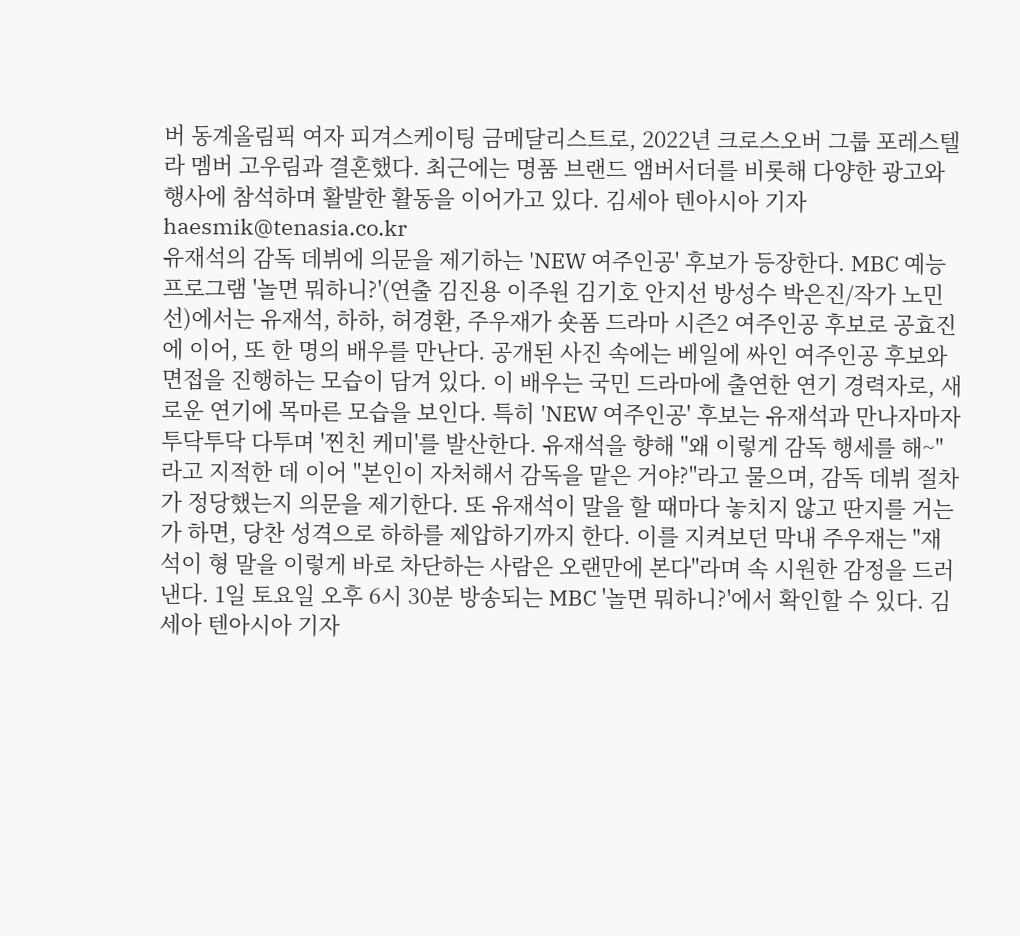버 동계올림픽 여자 피겨스케이팅 금메달리스트로, 2022년 크로스오버 그룹 포레스텔라 멤버 고우림과 결혼했다. 최근에는 명품 브랜드 앰버서더를 비롯해 다양한 광고와 행사에 참석하며 활발한 활동을 이어가고 있다. 김세아 텐아시아 기자 haesmik@tenasia.co.kr
유재석의 감독 데뷔에 의문을 제기하는 'NEW 여주인공' 후보가 등장한다. MBC 예능프로그램 '놀면 뭐하니?'(연출 김진용 이주원 김기호 안지선 방성수 박은진/작가 노민선)에서는 유재석, 하하, 허경환, 주우재가 숏폼 드라마 시즌2 여주인공 후보로 공효진에 이어, 또 한 명의 배우를 만난다. 공개된 사진 속에는 베일에 싸인 여주인공 후보와 면접을 진행하는 모습이 담겨 있다. 이 배우는 국민 드라마에 출연한 연기 경력자로, 새로운 연기에 목마른 모습을 보인다. 특히 'NEW 여주인공' 후보는 유재석과 만나자마자 투닥투닥 다투며 '찐친 케미'를 발산한다. 유재석을 향해 "왜 이렇게 감독 행세를 해~"라고 지적한 데 이어 "본인이 자처해서 감독을 맡은 거야?"라고 물으며, 감독 데뷔 절차가 정당했는지 의문을 제기한다. 또 유재석이 말을 할 때마다 놓치지 않고 딴지를 거는가 하면, 당찬 성격으로 하하를 제압하기까지 한다. 이를 지켜보던 막내 주우재는 "재석이 형 말을 이렇게 바로 차단하는 사람은 오랜만에 본다"라며 속 시원한 감정을 드러낸다. 1일 토요일 오후 6시 30분 방송되는 MBC '놀면 뭐하니?'에서 확인할 수 있다. 김세아 텐아시아 기자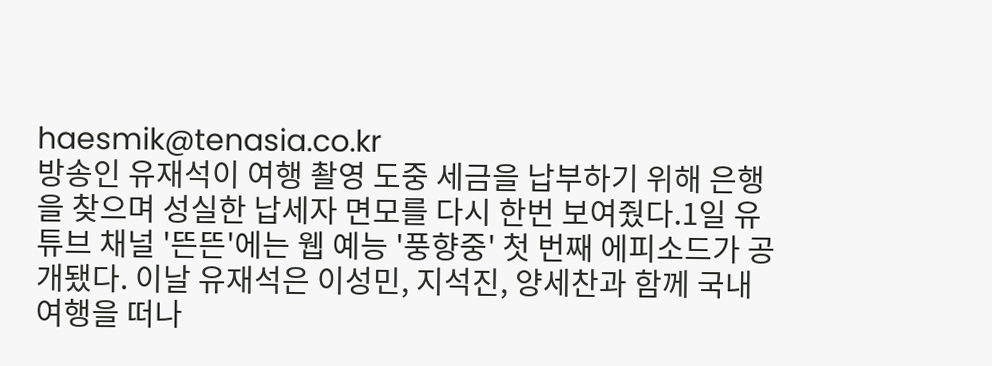haesmik@tenasia.co.kr
방송인 유재석이 여행 촬영 도중 세금을 납부하기 위해 은행을 찾으며 성실한 납세자 면모를 다시 한번 보여줬다.1일 유튜브 채널 '뜬뜬'에는 웹 예능 '풍향중' 첫 번째 에피소드가 공개됐다. 이날 유재석은 이성민, 지석진, 양세찬과 함께 국내 여행을 떠나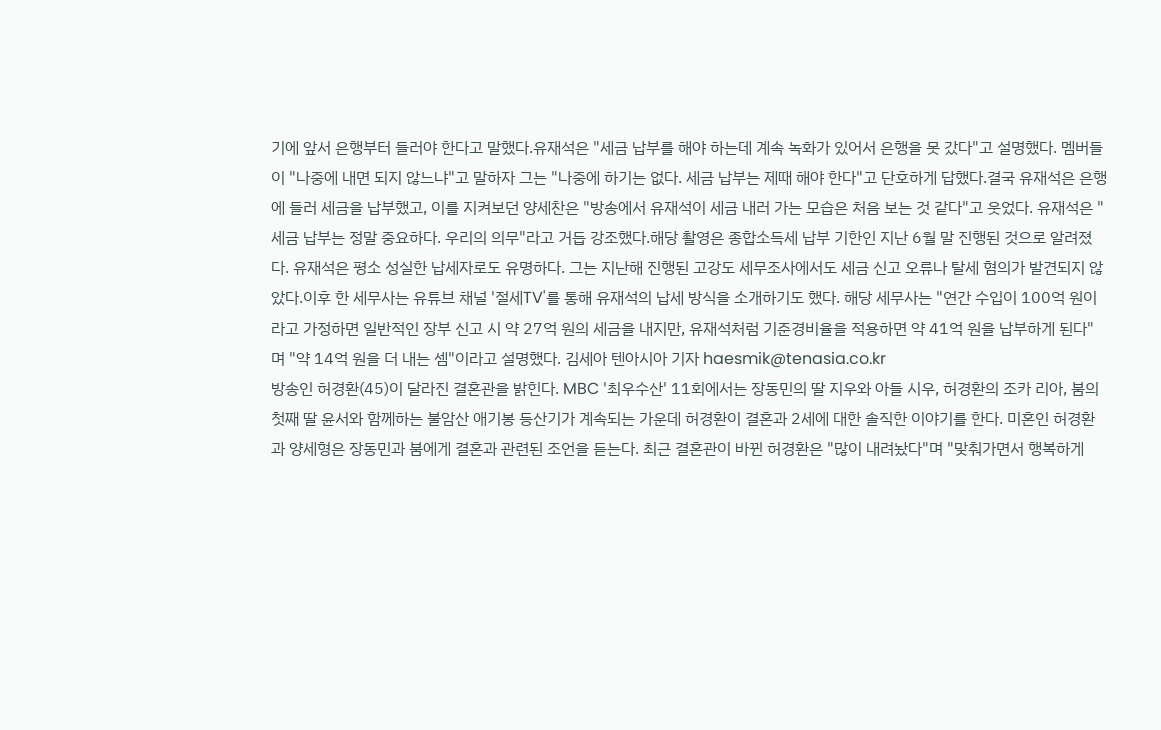기에 앞서 은행부터 들러야 한다고 말했다.유재석은 "세금 납부를 해야 하는데 계속 녹화가 있어서 은행을 못 갔다"고 설명했다. 멤버들이 "나중에 내면 되지 않느냐"고 말하자 그는 "나중에 하기는 없다. 세금 납부는 제때 해야 한다"고 단호하게 답했다.결국 유재석은 은행에 들러 세금을 납부했고, 이를 지켜보던 양세찬은 "방송에서 유재석이 세금 내러 가는 모습은 처음 보는 것 같다"고 웃었다. 유재석은 "세금 납부는 정말 중요하다. 우리의 의무"라고 거듭 강조했다.해당 촬영은 종합소득세 납부 기한인 지난 6월 말 진행된 것으로 알려졌다. 유재석은 평소 성실한 납세자로도 유명하다. 그는 지난해 진행된 고강도 세무조사에서도 세금 신고 오류나 탈세 혐의가 발견되지 않았다.이후 한 세무사는 유튜브 채널 '절세TV'를 통해 유재석의 납세 방식을 소개하기도 했다. 해당 세무사는 "연간 수입이 100억 원이라고 가정하면 일반적인 장부 신고 시 약 27억 원의 세금을 내지만, 유재석처럼 기준경비율을 적용하면 약 41억 원을 납부하게 된다"며 "약 14억 원을 더 내는 셈"이라고 설명했다. 김세아 텐아시아 기자 haesmik@tenasia.co.kr
방송인 허경환(45)이 달라진 결혼관을 밝힌다. MBC '최우수산' 11회에서는 장동민의 딸 지우와 아들 시우, 허경환의 조카 리아, 붐의 첫째 딸 윤서와 함께하는 불암산 애기봉 등산기가 계속되는 가운데 허경환이 결혼과 2세에 대한 솔직한 이야기를 한다. 미혼인 허경환과 양세형은 장동민과 붐에게 결혼과 관련된 조언을 듣는다. 최근 결혼관이 바뀐 허경환은 "많이 내려놨다"며 "맞춰가면서 행복하게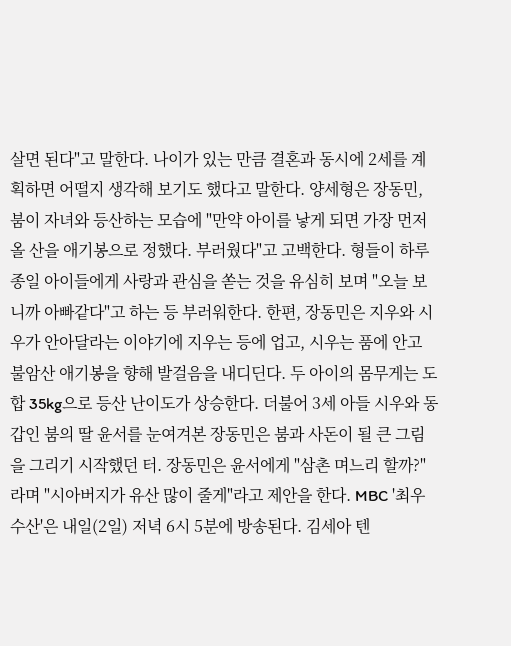살면 된다"고 말한다. 나이가 있는 만큼 결혼과 동시에 2세를 계획하면 어떨지 생각해 보기도 했다고 말한다. 양세형은 장동민, 붐이 자녀와 등산하는 모습에 "만약 아이를 낳게 되면 가장 먼저 올 산을 애기봉으로 정했다. 부러웠다"고 고백한다. 형들이 하루 종일 아이들에게 사랑과 관심을 쏟는 것을 유심히 보며 "오늘 보니까 아빠같다"고 하는 등 부러워한다. 한편, 장동민은 지우와 시우가 안아달라는 이야기에 지우는 등에 업고, 시우는 품에 안고 불암산 애기봉을 향해 발걸음을 내디딘다. 두 아이의 몸무게는 도합 35kg으로 등산 난이도가 상승한다. 더불어 3세 아들 시우와 동갑인 붐의 딸 윤서를 눈여겨본 장동민은 붐과 사돈이 될 큰 그림을 그리기 시작했던 터. 장동민은 윤서에게 "삼촌 며느리 할까?"라며 "시아버지가 유산 많이 줄게"라고 제안을 한다. MBC '최우수산'은 내일(2일) 저녁 6시 5분에 방송된다. 김세아 텐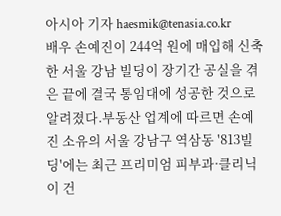아시아 기자 haesmik@tenasia.co.kr
배우 손예진이 244억 원에 매입해 신축한 서울 강남 빌딩이 장기간 공실을 겪은 끝에 결국 통임대에 성공한 것으로 알려졌다.부동산 업계에 따르면 손예진 소유의 서울 강남구 역삼동 '813빌딩'에는 최근 프리미엄 피부과·클리닉이 건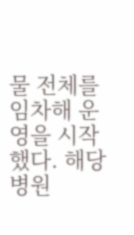물 전체를 임차해 운영을 시작했다. 해당 병원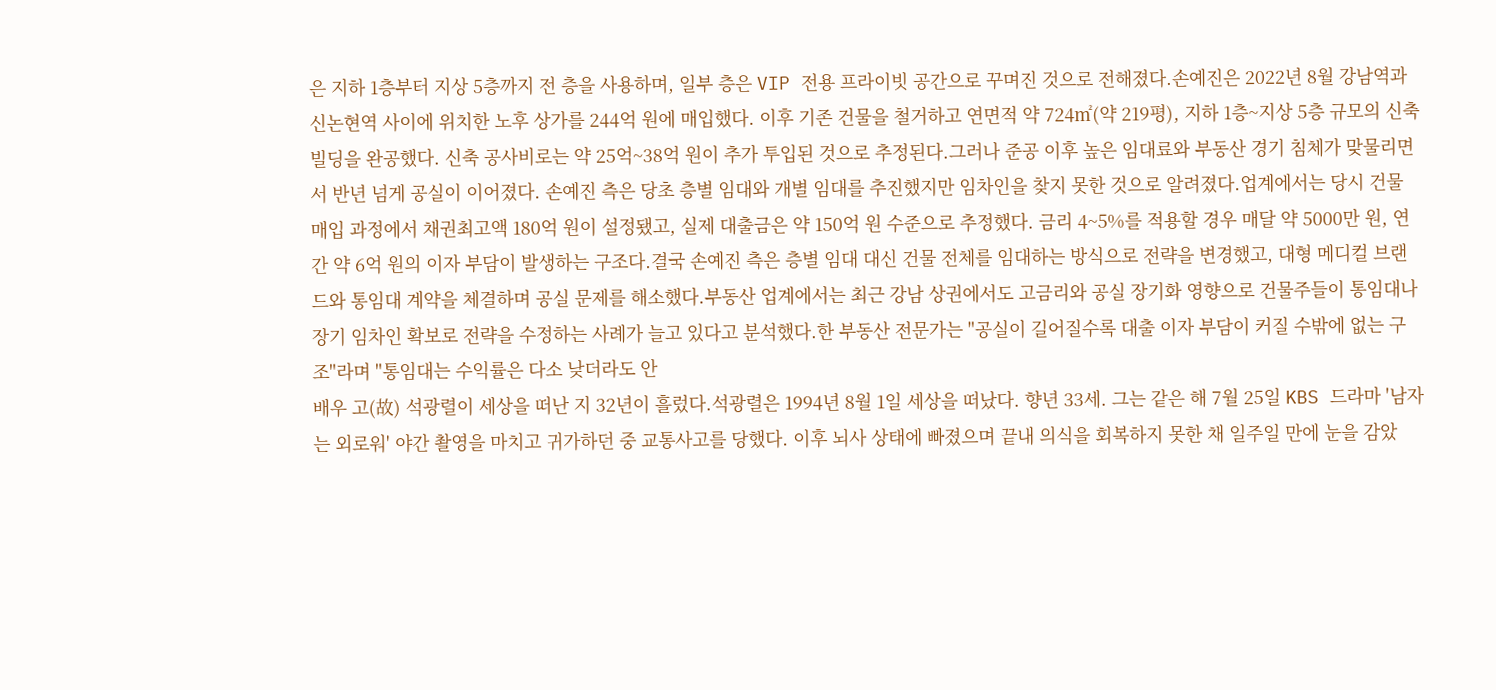은 지하 1층부터 지상 5층까지 전 층을 사용하며, 일부 층은 VIP 전용 프라이빗 공간으로 꾸며진 것으로 전해졌다.손예진은 2022년 8월 강남역과 신논현역 사이에 위치한 노후 상가를 244억 원에 매입했다. 이후 기존 건물을 철거하고 연면적 약 724㎡(약 219평), 지하 1층~지상 5층 규모의 신축 빌딩을 완공했다. 신축 공사비로는 약 25억~38억 원이 추가 투입된 것으로 추정된다.그러나 준공 이후 높은 임대료와 부동산 경기 침체가 맞물리면서 반년 넘게 공실이 이어졌다. 손예진 측은 당초 층별 임대와 개별 임대를 추진했지만 임차인을 찾지 못한 것으로 알려졌다.업계에서는 당시 건물 매입 과정에서 채권최고액 180억 원이 설정됐고, 실제 대출금은 약 150억 원 수준으로 추정했다. 금리 4~5%를 적용할 경우 매달 약 5000만 원, 연간 약 6억 원의 이자 부담이 발생하는 구조다.결국 손예진 측은 층별 임대 대신 건물 전체를 임대하는 방식으로 전략을 변경했고, 대형 메디컬 브랜드와 통임대 계약을 체결하며 공실 문제를 해소했다.부동산 업계에서는 최근 강남 상권에서도 고금리와 공실 장기화 영향으로 건물주들이 통임대나 장기 임차인 확보로 전략을 수정하는 사례가 늘고 있다고 분석했다.한 부동산 전문가는 "공실이 길어질수록 대출 이자 부담이 커질 수밖에 없는 구조"라며 "통임대는 수익률은 다소 낮더라도 안
배우 고(故) 석광렬이 세상을 떠난 지 32년이 흘렀다.석광렬은 1994년 8월 1일 세상을 떠났다. 향년 33세. 그는 같은 해 7월 25일 KBS 드라마 '남자는 외로워' 야간 촬영을 마치고 귀가하던 중 교통사고를 당했다. 이후 뇌사 상태에 빠졌으며 끝내 의식을 회복하지 못한 채 일주일 만에 눈을 감았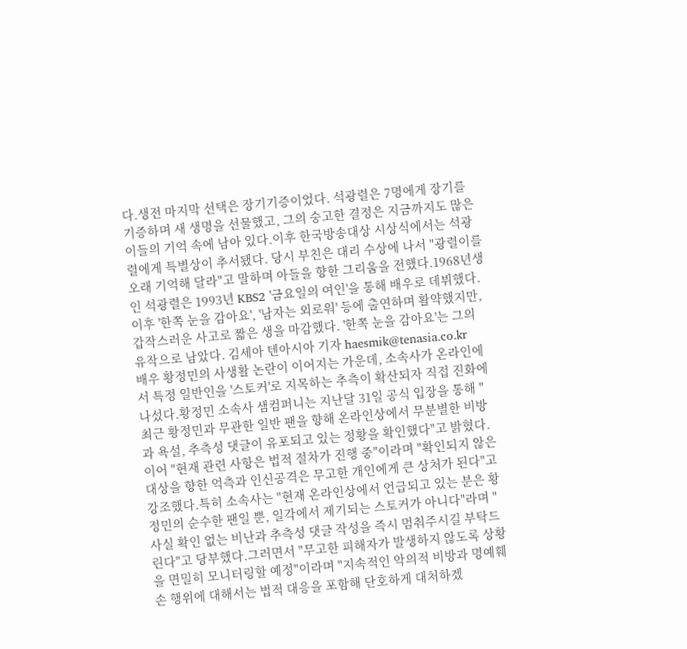다.생전 마지막 선택은 장기기증이었다. 석광렬은 7명에게 장기를 기증하며 새 생명을 선물했고, 그의 숭고한 결정은 지금까지도 많은 이들의 기억 속에 남아 있다.이후 한국방송대상 시상식에서는 석광렬에게 특별상이 추서됐다. 당시 부친은 대리 수상에 나서 "광렬이를 오래 기억해 달라"고 말하며 아들을 향한 그리움을 전했다.1968년생인 석광렬은 1993년 KBS2 '금요일의 여인'을 통해 배우로 데뷔했다. 이후 '한쪽 눈을 감아요', '남자는 외로워' 등에 출연하며 활약했지만, 갑작스러운 사고로 짧은 생을 마감했다. '한쪽 눈을 감아요'는 그의 유작으로 남았다. 김세아 텐아시아 기자 haesmik@tenasia.co.kr
배우 황정민의 사생활 논란이 이어지는 가운데, 소속사가 온라인에서 특정 일반인을 '스토커'로 지목하는 추측이 확산되자 직접 진화에 나섰다.황정민 소속사 샘컴퍼니는 지난달 31일 공식 입장을 통해 "최근 황정민과 무관한 일반 팬을 향해 온라인상에서 무분별한 비방과 욕설, 추측성 댓글이 유포되고 있는 정황을 확인했다"고 밝혔다. 이어 "현재 관련 사항은 법적 절차가 진행 중"이라며 "확인되지 않은 대상을 향한 억측과 인신공격은 무고한 개인에게 큰 상처가 된다"고 강조했다.특히 소속사는 "현재 온라인상에서 언급되고 있는 분은 황정민의 순수한 팬일 뿐, 일각에서 제기되는 스토커가 아니다"라며 "사실 확인 없는 비난과 추측성 댓글 작성을 즉시 멈춰주시길 부탁드린다"고 당부했다.그러면서 "무고한 피해자가 발생하지 않도록 상황을 면밀히 모니터링할 예정"이라며 "지속적인 악의적 비방과 명예훼손 행위에 대해서는 법적 대응을 포함해 단호하게 대처하겠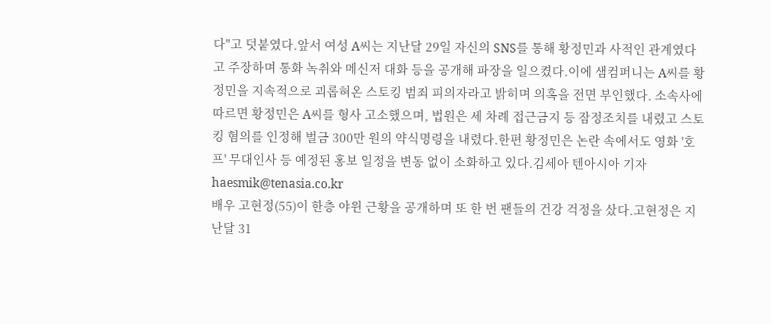다"고 덧붙였다.앞서 여성 A씨는 지난달 29일 자신의 SNS를 통해 황정민과 사적인 관계였다고 주장하며 통화 녹취와 메신저 대화 등을 공개해 파장을 일으켰다.이에 샘컴퍼니는 A씨를 황정민을 지속적으로 괴롭혀온 스토킹 범죄 피의자라고 밝히며 의혹을 전면 부인했다. 소속사에 따르면 황정민은 A씨를 형사 고소했으며, 법원은 세 차례 접근금지 등 잠정조치를 내렸고 스토킹 혐의를 인정해 벌금 300만 원의 약식명령을 내렸다.한편 황정민은 논란 속에서도 영화 '호프' 무대인사 등 예정된 홍보 일정을 변동 없이 소화하고 있다.김세아 텐아시아 기자 haesmik@tenasia.co.kr
배우 고현정(55)이 한층 야윈 근황을 공개하며 또 한 번 팬들의 건강 걱정을 샀다.고현정은 지난달 31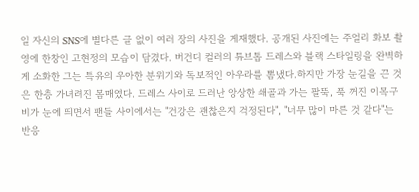일 자신의 SNS에 별다른 글 없이 여러 장의 사진을 게재했다. 공개된 사진에는 주얼리 화보 촬영에 한창인 고현정의 모습이 담겼다. 버건디 컬러의 튜브톱 드레스와 블랙 스타일링을 완벽하게 소화한 그는 특유의 우아한 분위기와 독보적인 아우라를 뽐냈다.하지만 가장 눈길을 끈 것은 한층 가녀려진 몸매였다. 드레스 사이로 드러난 앙상한 쇄골과 가는 팔뚝, 푹 꺼진 이목구비가 눈에 띄면서 팬들 사이에서는 "건강은 괜찮은지 걱정된다", "너무 많이 마른 것 같다"는 반응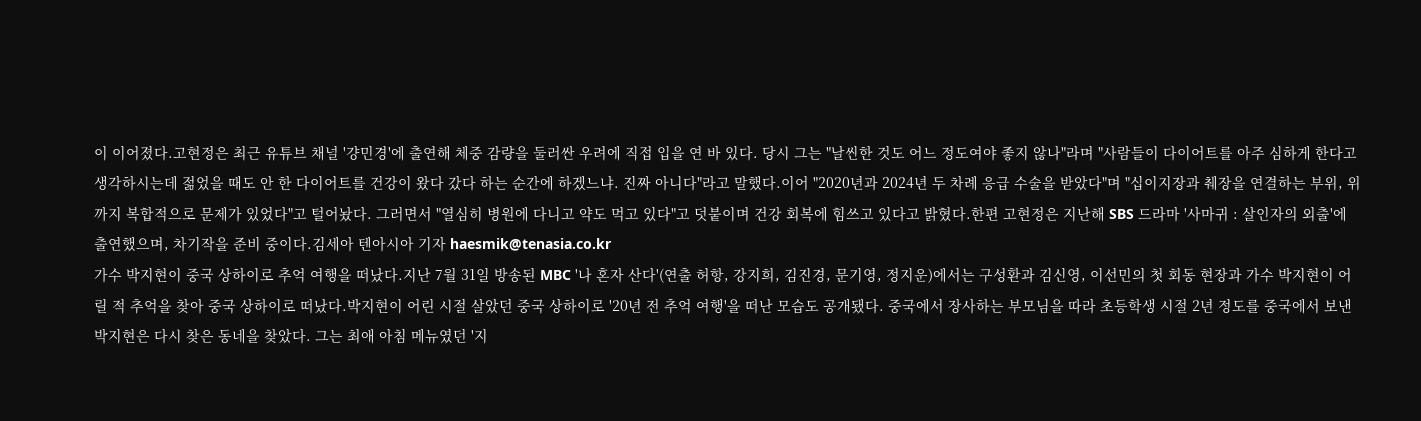이 이어졌다.고현정은 최근 유튜브 채널 '걍민경'에 출연해 체중 감량을 둘러싼 우려에 직접 입을 연 바 있다. 당시 그는 "날씬한 것도 어느 정도여야 좋지 않나"라며 "사람들이 다이어트를 아주 심하게 한다고 생각하시는데 젊었을 때도 안 한 다이어트를 건강이 왔다 갔다 하는 순간에 하겠느냐. 진짜 아니다"라고 말했다.이어 "2020년과 2024년 두 차례 응급 수술을 받았다"며 "십이지장과 췌장을 연결하는 부위, 위까지 복합적으로 문제가 있었다"고 털어놨다. 그러면서 "열심히 병원에 다니고 약도 먹고 있다"고 덧붙이며 건강 회복에 힘쓰고 있다고 밝혔다.한편 고현정은 지난해 SBS 드라마 '사마귀 : 살인자의 외출'에 출연했으며, 차기작을 준비 중이다.김세아 텐아시아 기자 haesmik@tenasia.co.kr
가수 박지현이 중국 상하이로 추억 여행을 떠났다.지난 7월 31일 방송된 MBC '나 혼자 산다'(연출 허항, 강지희, 김진경, 문기영, 정지운)에서는 구성환과 김신영, 이선민의 첫 회동 현장과 가수 박지현이 어릴 적 추억을 찾아 중국 상하이로 떠났다.박지현이 어린 시절 살았던 중국 상하이로 '20년 전 추억 여행'을 떠난 모습도 공개됐다. 중국에서 장사하는 부모님을 따라 초등학생 시절 2년 정도를 중국에서 보낸 박지현은 다시 찾은 동네을 찾았다. 그는 최애 아침 메뉴였던 '지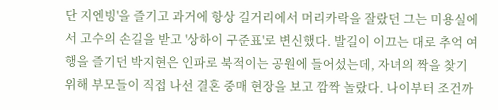단 지엔빙'을 즐기고 과거에 항상 길거리에서 머리카락을 잘랐던 그는 미용실에서 고수의 손길을 받고 '상하이 구준표'로 변신했다. 발길이 이끄는 대로 추억 여행을 즐기던 박지현은 인파로 북적이는 공원에 들어섰는데, 자녀의 짝을 찾기 위해 부모들이 직접 나선 결혼 중매 현장을 보고 깜짝 놀랐다. 나이부터 조건까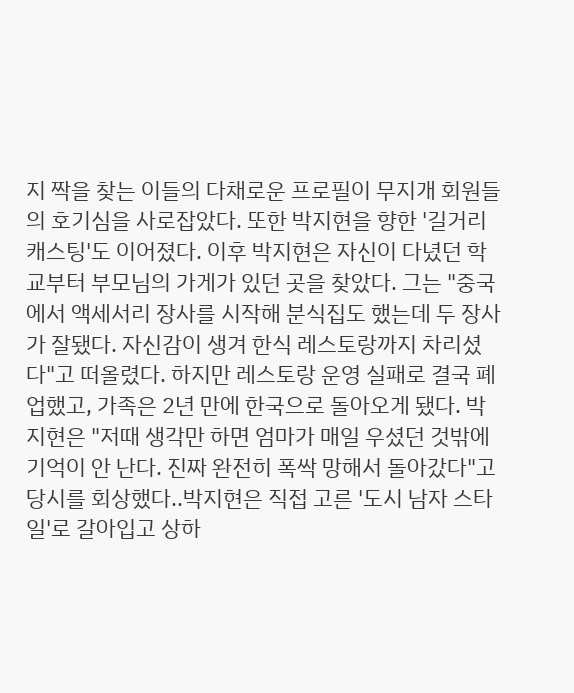지 짝을 찾는 이들의 다채로운 프로필이 무지개 회원들의 호기심을 사로잡았다. 또한 박지현을 향한 '길거리 캐스팅'도 이어졌다. 이후 박지현은 자신이 다녔던 학교부터 부모님의 가게가 있던 곳을 찾았다. 그는 "중국에서 액세서리 장사를 시작해 분식집도 했는데 두 장사가 잘됐다. 자신감이 생겨 한식 레스토랑까지 차리셨다"고 떠올렸다. 하지만 레스토랑 운영 실패로 결국 폐업했고, 가족은 2년 만에 한국으로 돌아오게 됐다. 박지현은 "저때 생각만 하면 엄마가 매일 우셨던 것밖에 기억이 안 난다. 진짜 완전히 폭싹 망해서 돌아갔다"고 당시를 회상했다..박지현은 직접 고른 '도시 남자 스타일'로 갈아입고 상하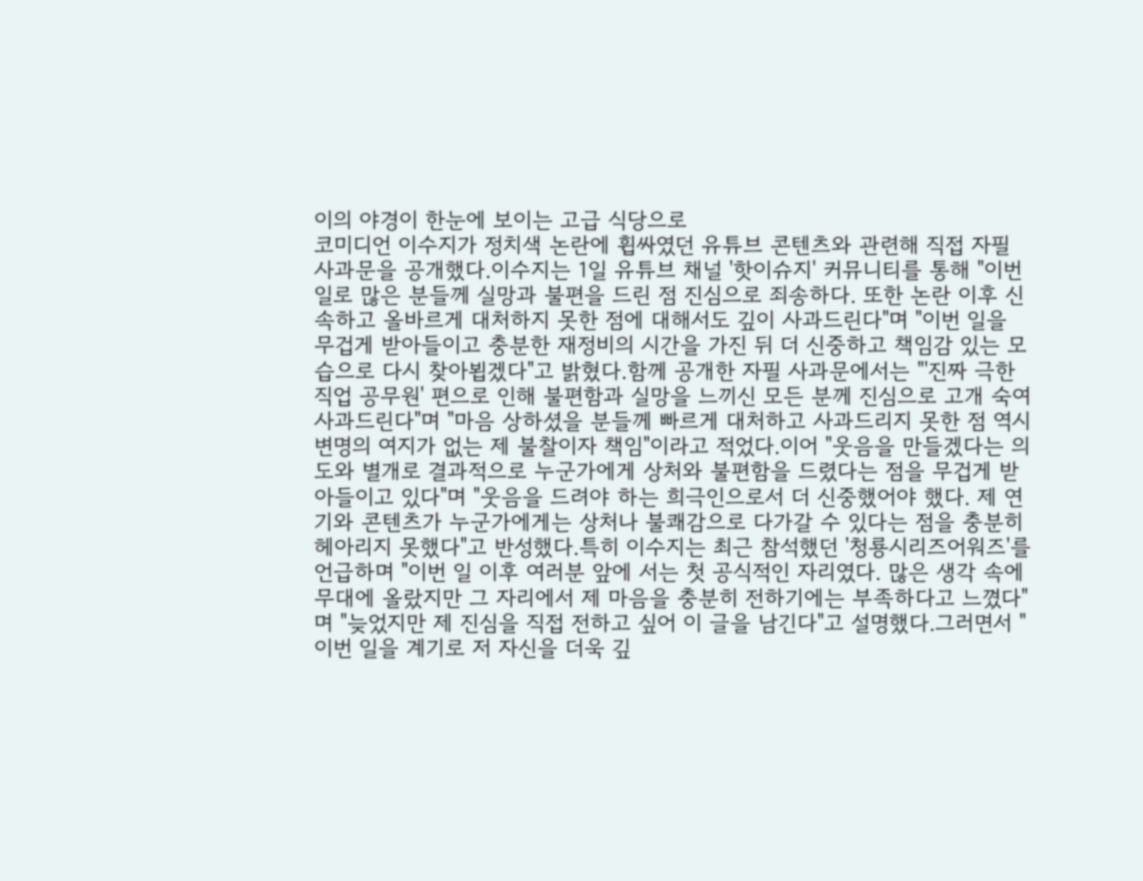이의 야경이 한눈에 보이는 고급 식당으로
코미디언 이수지가 정치색 논란에 휩싸였던 유튜브 콘텐츠와 관련해 직접 자필 사과문을 공개했다.이수지는 1일 유튜브 채널 '핫이슈지' 커뮤니티를 통해 "이번 일로 많은 분들께 실망과 불편을 드린 점 진심으로 죄송하다. 또한 논란 이후 신속하고 올바르게 대처하지 못한 점에 대해서도 깊이 사과드린다"며 "이번 일을 무겁게 받아들이고 충분한 재정비의 시간을 가진 뒤 더 신중하고 책임감 있는 모습으로 다시 찾아뵙겠다"고 밝혔다.함께 공개한 자필 사과문에서는 "'진짜 극한직업 공무원' 편으로 인해 불편함과 실망을 느끼신 모든 분께 진심으로 고개 숙여 사과드린다"며 "마음 상하셨을 분들께 빠르게 대처하고 사과드리지 못한 점 역시 변명의 여지가 없는 제 불찰이자 책임"이라고 적었다.이어 "웃음을 만들겠다는 의도와 별개로 결과적으로 누군가에게 상처와 불편함을 드렸다는 점을 무겁게 받아들이고 있다"며 "웃음을 드려야 하는 희극인으로서 더 신중했어야 했다. 제 연기와 콘텐츠가 누군가에게는 상처나 불쾌감으로 다가갈 수 있다는 점을 충분히 헤아리지 못했다"고 반성했다.특히 이수지는 최근 참석했던 '청룡시리즈어워즈'를 언급하며 "이번 일 이후 여러분 앞에 서는 첫 공식적인 자리였다. 많은 생각 속에 무대에 올랐지만 그 자리에서 제 마음을 충분히 전하기에는 부족하다고 느꼈다"며 "늦었지만 제 진심을 직접 전하고 싶어 이 글을 남긴다"고 설명했다.그러면서 "이번 일을 계기로 저 자신을 더욱 깊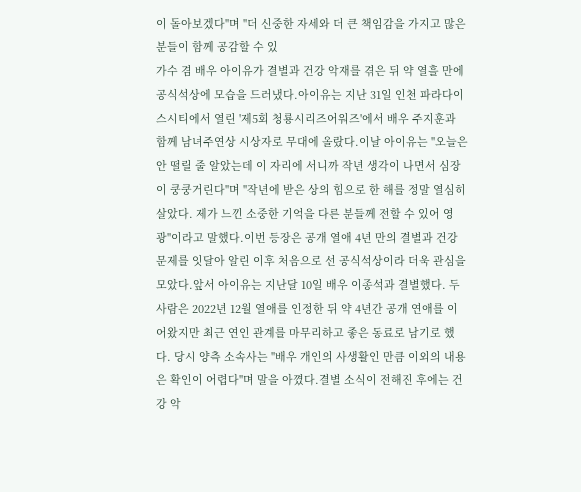이 돌아보겠다"며 "더 신중한 자세와 더 큰 책임감을 가지고 많은 분들이 함께 공감할 수 있
가수 겸 배우 아이유가 결별과 건강 악재를 겪은 뒤 약 열흘 만에 공식석상에 모습을 드러냈다.아이유는 지난 31일 인천 파라다이스시티에서 열린 '제5회 청룡시리즈어워즈'에서 배우 주지훈과 함께 남녀주연상 시상자로 무대에 올랐다.이날 아이유는 "오늘은 안 떨릴 줄 알았는데 이 자리에 서니까 작년 생각이 나면서 심장이 쿵쿵거린다"며 "작년에 받은 상의 힘으로 한 해를 정말 열심히 살았다. 제가 느낀 소중한 기억을 다른 분들께 전할 수 있어 영광"이라고 말했다.이번 등장은 공개 열애 4년 만의 결별과 건강 문제를 잇달아 알린 이후 처음으로 선 공식석상이라 더욱 관심을 모았다.앞서 아이유는 지난달 10일 배우 이종석과 결별했다. 두 사람은 2022년 12월 열애를 인정한 뒤 약 4년간 공개 연애를 이어왔지만 최근 연인 관계를 마무리하고 좋은 동료로 남기로 했다. 당시 양측 소속사는 "배우 개인의 사생활인 만큼 이외의 내용은 확인이 어렵다"며 말을 아꼈다.결별 소식이 전해진 후에는 건강 악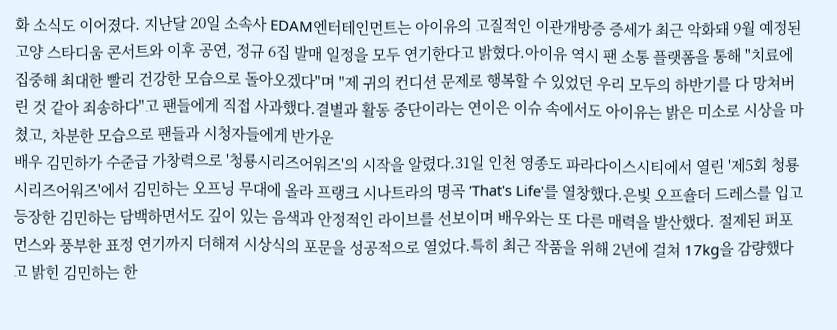화 소식도 이어졌다. 지난달 20일 소속사 EDAM엔터테인먼트는 아이유의 고질적인 이관개방증 증세가 최근 악화돼 9월 예정된 고양 스타디움 콘서트와 이후 공연, 정규 6집 발매 일정을 모두 연기한다고 밝혔다.아이유 역시 팬 소통 플랫폼을 통해 "치료에 집중해 최대한 빨리 건강한 모습으로 돌아오겠다"며 "제 귀의 컨디션 문제로 행복할 수 있었던 우리 모두의 하반기를 다 망쳐버린 것 같아 죄송하다"고 팬들에게 직접 사과했다.결별과 활동 중단이라는 연이은 이슈 속에서도 아이유는 밝은 미소로 시상을 마쳤고, 차분한 모습으로 팬들과 시청자들에게 반가운
배우 김민하가 수준급 가창력으로 '청룡시리즈어워즈'의 시작을 알렸다.31일 인천 영종도 파라다이스시티에서 열린 '제5회 청룡시리즈어워즈'에서 김민하는 오프닝 무대에 올라 프랭크 시나트라의 명곡 'That's Life'를 열창했다.은빛 오프숄더 드레스를 입고 등장한 김민하는 담백하면서도 깊이 있는 음색과 안정적인 라이브를 선보이며 배우와는 또 다른 매력을 발산했다. 절제된 퍼포먼스와 풍부한 표정 연기까지 더해져 시상식의 포문을 성공적으로 열었다.특히 최근 작품을 위해 2년에 걸쳐 17kg을 감량했다고 밝힌 김민하는 한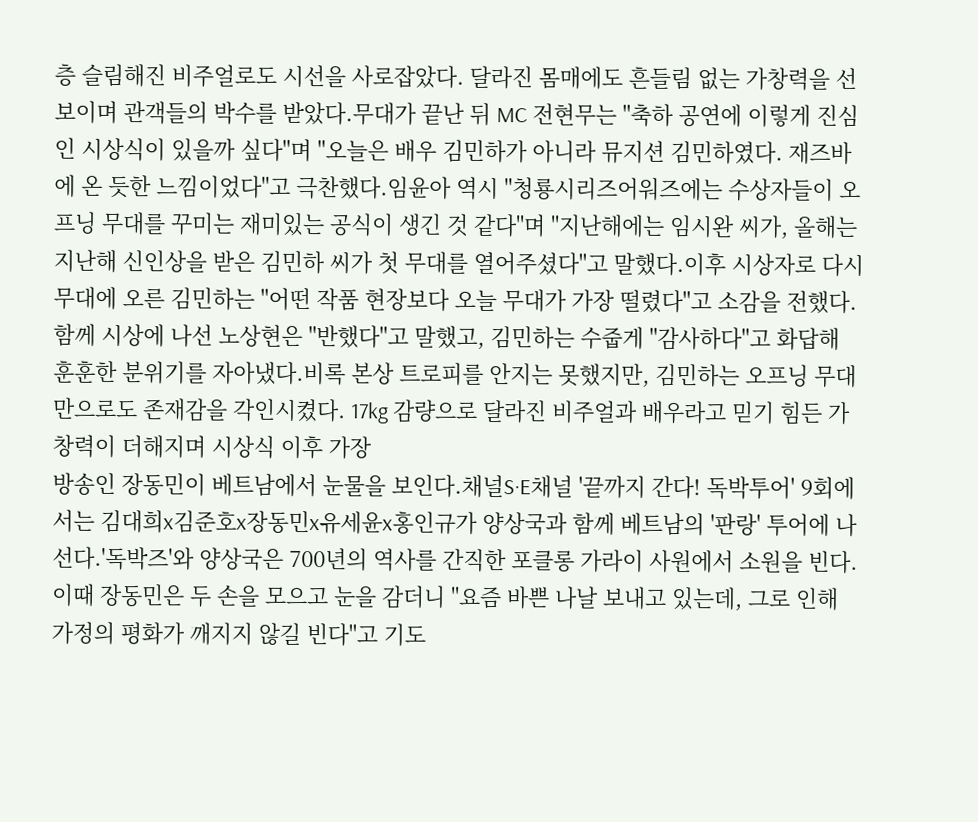층 슬림해진 비주얼로도 시선을 사로잡았다. 달라진 몸매에도 흔들림 없는 가창력을 선보이며 관객들의 박수를 받았다.무대가 끝난 뒤 MC 전현무는 "축하 공연에 이렇게 진심인 시상식이 있을까 싶다"며 "오늘은 배우 김민하가 아니라 뮤지션 김민하였다. 재즈바에 온 듯한 느낌이었다"고 극찬했다.임윤아 역시 "청룡시리즈어워즈에는 수상자들이 오프닝 무대를 꾸미는 재미있는 공식이 생긴 것 같다"며 "지난해에는 임시완 씨가, 올해는 지난해 신인상을 받은 김민하 씨가 첫 무대를 열어주셨다"고 말했다.이후 시상자로 다시 무대에 오른 김민하는 "어떤 작품 현장보다 오늘 무대가 가장 떨렸다"고 소감을 전했다. 함께 시상에 나선 노상현은 "반했다"고 말했고, 김민하는 수줍게 "감사하다"고 화답해 훈훈한 분위기를 자아냈다.비록 본상 트로피를 안지는 못했지만, 김민하는 오프닝 무대만으로도 존재감을 각인시켰다. 17kg 감량으로 달라진 비주얼과 배우라고 믿기 힘든 가창력이 더해지며 시상식 이후 가장
방송인 장동민이 베트남에서 눈물을 보인다.채널S·E채널 '끝까지 간다! 독박투어' 9회에서는 김대희x김준호x장동민x유세윤x홍인규가 양상국과 함께 베트남의 '판랑' 투어에 나선다.'독박즈'와 양상국은 700년의 역사를 간직한 포클롱 가라이 사원에서 소원을 빈다. 이때 장동민은 두 손을 모으고 눈을 감더니 "요즘 바쁜 나날 보내고 있는데, 그로 인해 가정의 평화가 깨지지 않길 빈다"고 기도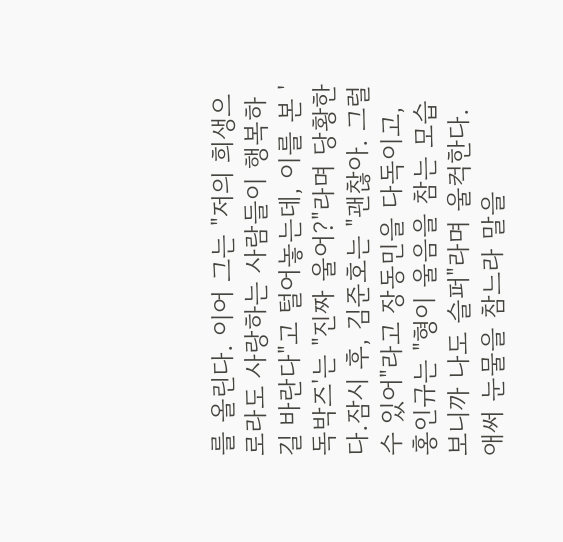를 올린다. 이어 그는 "저의 희생으로라도 사랑하는 사람들이 행복하길 바란다"고 털어놓는데, 이를 본 '독박즈'는 "진짜 울어?"라며 당황한다.잠시 후, 김준호는 "괜찮아. 그럴 수 있어"라고 장동민을 다독이고, 홍인규는 "형이 울음을 참는 모습 보니까 나도 슬퍼"라며 울컥한다. 애써 눈물을 참느라 말을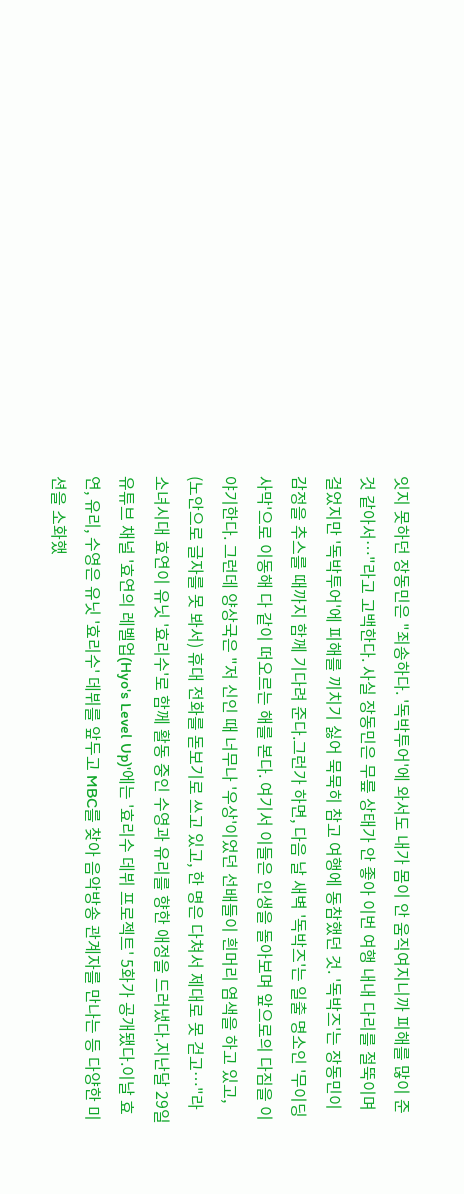잇지 못하던 장동민은 "죄송하다. '독박투어'에 와서도 내가 몸이 안 움직여지니까 피해를 많이 준 것 같아서…"라고 고백한다. 사실 장동민은 무릎 상태가 안 좋아 이번 여행 내내 다리를 절뚝이며 걸었지만 '독박투어'에 피해를 끼치기 싫어 묵묵히 참고 여행에 동참했던 것. '독박즈'는 장동민이 감정을 추스를 때까지 함께 기다려 준다.그런가 하면, 다음 날 새벽 '독박즈'는 일출 명소인 '무이딩 사막'으로 이동해 다 같이 떠오르는 해를 본다. 여기서 이들은 인생을 돌아보며 앞으로의 다짐을 이야기한다. 그런데 양상국은 "저 신인 때 너무나 '우상'이었던 선배들이 흰머리 염색을 하고 있고, (노안으로 글자를 못 봐서) 휴대 전화를 돋보기로 쓰고 있고, 한 명은 다쳐서 제대로 못 걷고…"라
소녀시대 효연이 유닛 '효리수'로 함께 활동 중인 수영과 유리를 향한 애정을 드러냈다.지난달 29일 유튜브 채널 '효연의 레벨업(Hyo's Level Up)'에는 '효리수 데뷔 프로젝트' 5화가 공개됐다.이날 효연, 유리, 수영은 유닛 '효리수' 데뷔를 앞두고 MBC를 찾아 음악방송 관계자를 만나는 등 다양한 미션을 소화했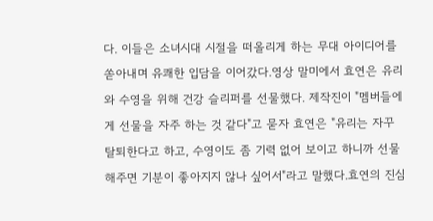다. 이들은 소녀시대 시절을 떠올리게 하는 무대 아이디어를 쏟아내며 유쾌한 입담을 이어갔다.영상 말미에서 효연은 유리와 수영을 위해 건강 슬리퍼를 선물했다. 제작진이 "멤버들에게 선물을 자주 하는 것 같다"고 묻자 효연은 "유리는 자꾸 탈퇴한다고 하고, 수영이도 좀 기력 없어 보이고 하니까 선물해주면 기분이 좋아지지 않나 싶어서"라고 말했다.효연의 진심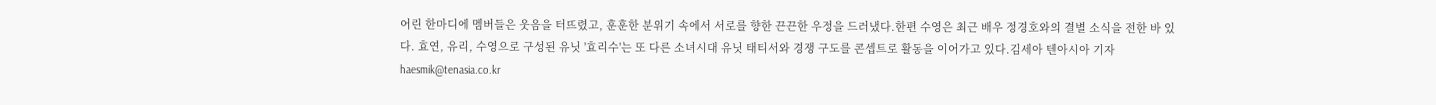어린 한마디에 멤버들은 웃음을 터뜨렸고, 훈훈한 분위기 속에서 서로를 향한 끈끈한 우정을 드러냈다.한편 수영은 최근 배우 정경호와의 결별 소식을 전한 바 있다. 효연, 유리, 수영으로 구성된 유닛 '효리수'는 또 다른 소녀시대 유닛 태티서와 경쟁 구도를 콘셉트로 활동을 이어가고 있다.김세아 텐아시아 기자 haesmik@tenasia.co.kr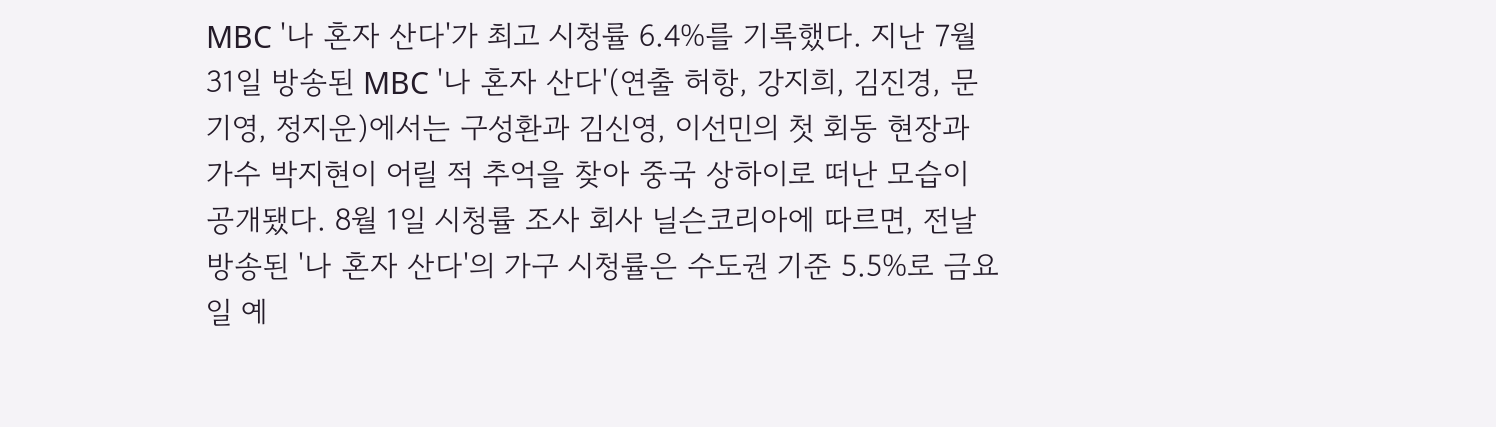MBC '나 혼자 산다'가 최고 시청률 6.4%를 기록했다. 지난 7월 31일 방송된 MBC '나 혼자 산다'(연출 허항, 강지희, 김진경, 문기영, 정지운)에서는 구성환과 김신영, 이선민의 첫 회동 현장과 가수 박지현이 어릴 적 추억을 찾아 중국 상하이로 떠난 모습이 공개됐다. 8월 1일 시청률 조사 회사 닐슨코리아에 따르면, 전날 방송된 '나 혼자 산다'의 가구 시청률은 수도권 기준 5.5%로 금요일 예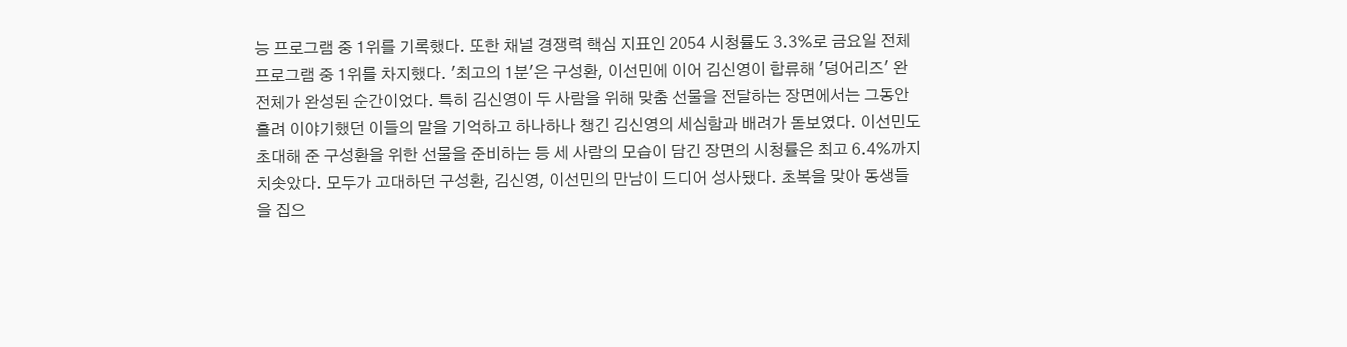능 프로그램 중 1위를 기록했다. 또한 채널 경쟁력 핵심 지표인 2054 시청률도 3.3%로 금요일 전체 프로그램 중 1위를 차지했다. '최고의 1분'은 구성환, 이선민에 이어 김신영이 합류해 '덩어리즈' 완전체가 완성된 순간이었다. 특히 김신영이 두 사람을 위해 맞춤 선물을 전달하는 장면에서는 그동안 흘려 이야기했던 이들의 말을 기억하고 하나하나 챙긴 김신영의 세심함과 배려가 돋보였다. 이선민도 초대해 준 구성환을 위한 선물을 준비하는 등 세 사람의 모습이 담긴 장면의 시청률은 최고 6.4%까지 치솟았다. 모두가 고대하던 구성환, 김신영, 이선민의 만남이 드디어 성사됐다. 초복을 맞아 동생들을 집으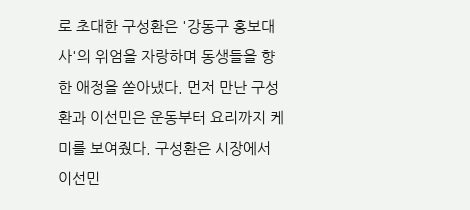로 초대한 구성환은 '강동구 홍보대사'의 위엄을 자랑하며 동생들을 향한 애정을 쏟아냈다. 먼저 만난 구성환과 이선민은 운동부터 요리까지 케미를 보여줬다. 구성환은 시장에서 이선민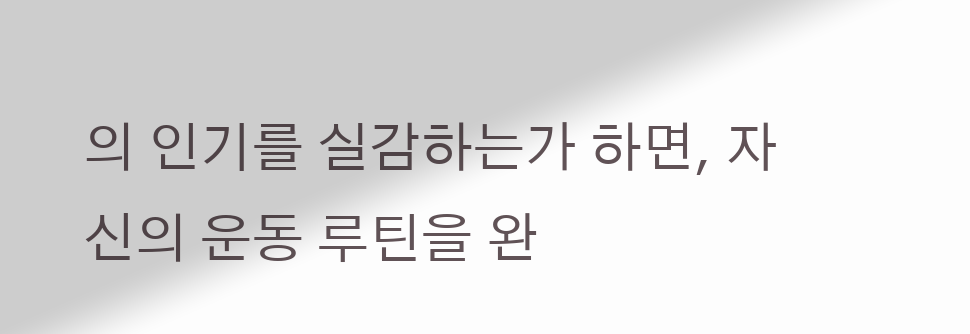의 인기를 실감하는가 하면, 자신의 운동 루틴을 완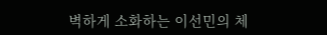벽하게 소화하는 이선민의 체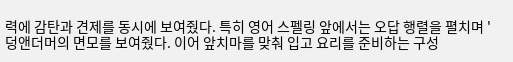력에 감탄과 견제를 동시에 보여줬다. 특히 영어 스펠링 앞에서는 오답 행렬을 펼치며 '덩앤더머의 면모를 보여줬다. 이어 앞치마를 맞춰 입고 요리를 준비하는 구성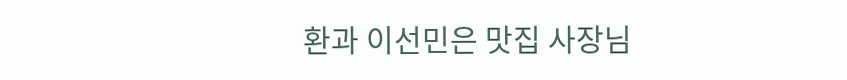환과 이선민은 맛집 사장님